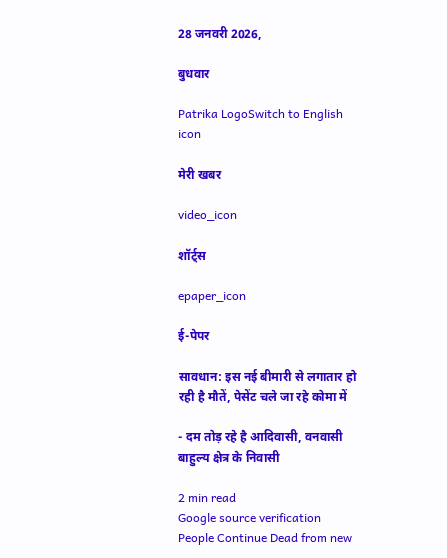28 जनवरी 2026,

बुधवार

Patrika LogoSwitch to English
icon

मेरी खबर

video_icon

शॉर्ट्स

epaper_icon

ई-पेपर

सावधान: इस नई बीमारी से लगातार हो रही है मौतें, पेसेंट चले जा रहे कोमा में

- दम तोड़ रहे है आदिवासी, वनवासी बाहुल्य क्षेत्र के निवासी

2 min read
Google source verification
People Continue Dead from new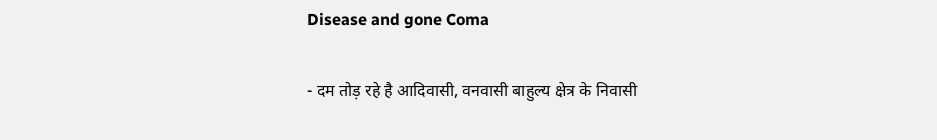Disease and gone Coma

- दम तोड़ रहे है आदिवासी, वनवासी बाहुल्य क्षेत्र के निवासी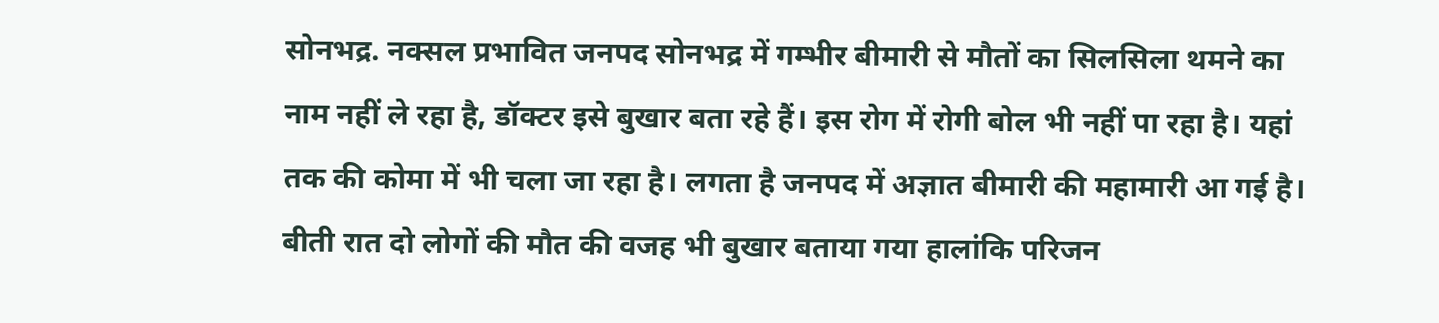सोनभद्र. नक्सल प्रभावित जनपद सोनभद्र में गम्भीर बीमारी से मौतों का सिलसिला थमने का नाम नहीं ले रहा है, डॉक्टर इसे बुखार बता रहे हैं। इस रोग में रोगी बोल भी नहीं पा रहा है। यहां तक की कोमा में भी चला जा रहा है। लगता है जनपद में अज्ञात बीमारी की महामारी आ गई है। बीती रात दो लोगों की मौत की वजह भी बुखार बताया गया हालांकि परिजन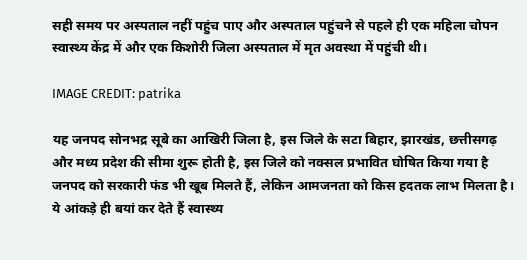सही समय पर अस्पताल नहीं पहुंच पाए और अस्पताल पहुंचने से पहले ही एक महिला चोपन स्वास्थ्य केंद्र में और एक किशोरी जिला अस्पताल में मृत अवस्था में पहुंची थी।

IMAGE CREDIT: patrika

यह जनपद सोनभद्र सूबे का आखिरी जिला है, इस जिले के सटा बिहार, झारखंड, छत्तीसगढ़ और मध्य प्रदेश की सीमा शुरू होती है, इस जिले को नक्सल प्रभावित घोषित किया गया है जनपद को सरकारी फंड भी खूब मिलते हैं, लेकिन आमजनता को किस हदतक लाभ मिलता है। ये आंकड़े ही बयां कर देते हैं स्वास्थ्य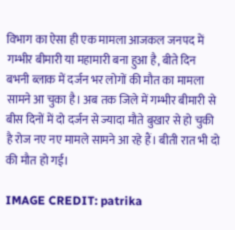विभाग का ऐसा ही एक मामला आजकल जनपद में गम्भीर बीमारी या महामारी बना हुआ है, बीते दिन बभनी ब्लाक में दर्जन भर लोगों की मौत का मामला सामने आ चुका है। अब तक जिले में गम्भीर बीमारी से बीस दिनों में दो दर्जन से ज्यादा मौते बुखार से हो चुकी है रोज नए नए मामले सामने आ रहे हैं। बीती रात भी दो की मौत हो गई।

IMAGE CREDIT: patrika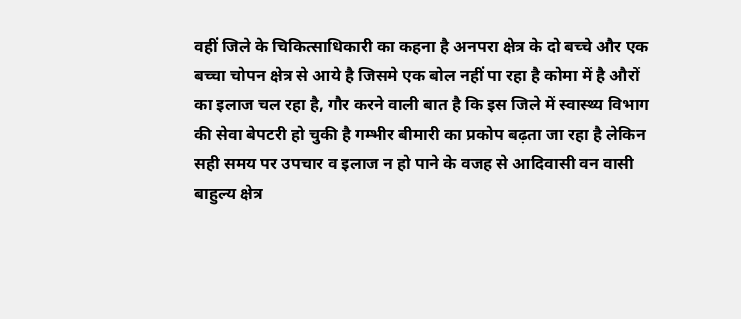वहीं जिले के चिकित्साधिकारी का कहना है अनपरा क्षेत्र के दो बच्चे और एक बच्चा चोपन क्षेत्र से आये है जिसमे एक बोल नहीं पा रहा है कोमा में है औरों का इलाज चल रहा है, गौर करने वाली बात है कि इस जिले में स्वास्थ्य विभाग की सेवा बेपटरी हो चुकी है गम्भीर बीमारी का प्रकोप बढ़ता जा रहा है लेकिन सही समय पर उपचार व इलाज न हो पाने के वजह से आदिवासी वन वासी बाहुल्य क्षेत्र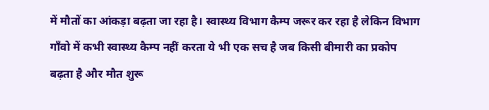में मौतों का आंकड़ा बढ़ता जा रहा है। स्वास्थ्य विभाग कैम्प जरूर कर रहा है लेकिन विभाग गाँवो में कभी स्वास्थ्य कैम्प नहीं करता ये भी एक सच है जब किसी बीमारी का प्रकोप बढ़ता है और मौत शुरू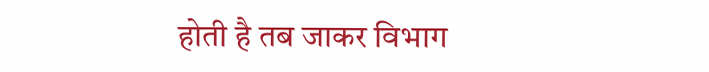होती है तब जाकर विभाग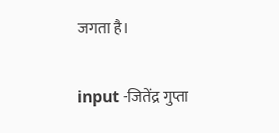जगता है।

input -जितेंद्र गुप्ता